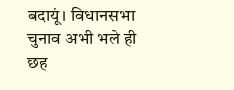बदायूं। विधानसभा चुनाव अभी भले ही छह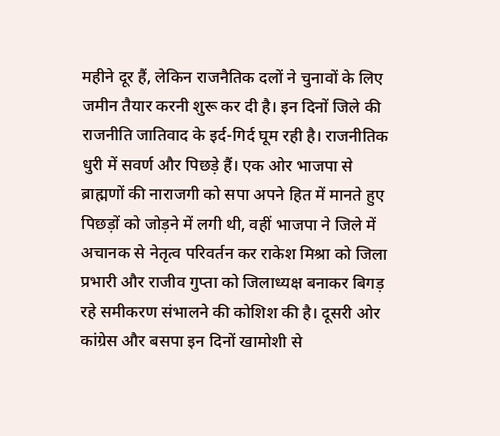महीने दूर हैं, लेकिन राजनैतिक दलों ने चुनावों के लिए जमीन तैयार करनी शुरू कर दी है। इन दिनों जिले की राजनीति जातिवाद के इर्द-गिर्द घूम रही है। राजनीतिक धुरी में सवर्ण और पिछड़े हैं। एक ओर भाजपा से ब्राह्मणों की नाराजगी को सपा अपने हित में मानते हुए पिछड़ों को जोड़ने में लगी थी, वहीं भाजपा ने जिले में अचानक से नेतृत्व परिवर्तन कर राकेश मिश्रा को जिला प्रभारी और राजीव गुप्ता को जिलाध्यक्ष बनाकर बिगड़ रहे समीकरण संभालने की कोशिश की है। दूसरी ओर कांग्रेस और बसपा इन दिनों खामोशी से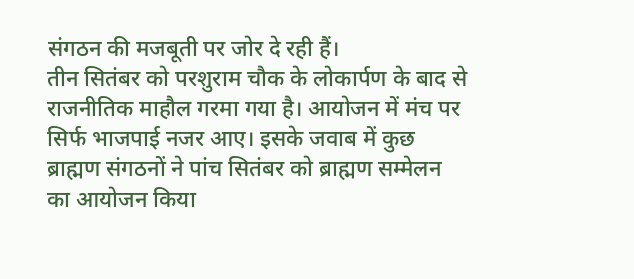संगठन की मजबूती पर जोर दे रही हैं।
तीन सितंबर को परशुराम चौक के लोकार्पण के बाद से राजनीतिक माहौल गरमा गया है। आयोजन में मंच पर सिर्फ भाजपाई नजर आए। इसके जवाब में कुछ ब्राह्मण संगठनों ने पांच सितंबर को ब्राह्मण सम्मेलन का आयोजन किया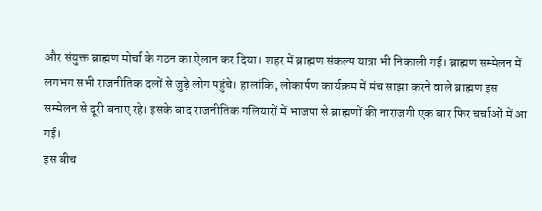और संयुक्त ब्राह्मण मोर्चा के गठन का ऐलान कर दिया। शहर में ब्राह्मण संकल्प यात्रा भी निकाली गई। ब्राह्मण सम्मेलन में लगभग सभी राजनीतिक दलों से जुड़े लोग पहुंचे। हालांकि, लोकार्पण कार्यक्रम में मंच साझा करने वाले ब्राह्मण इस सम्मेलन से दूरी बनाए रहे। इसके बाद राजनीतिक गलियारों में भाजपा से ब्राह्मणों की नाराजगी एक बार फिर चर्चाओं में आ गई।
इस बीच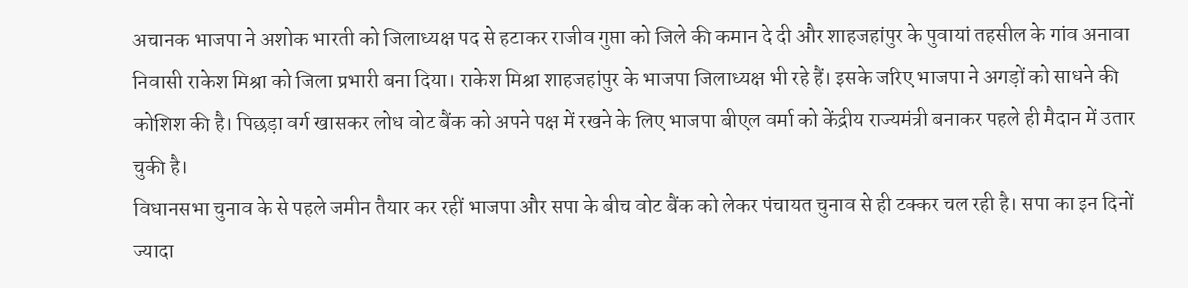अचानक भाजपा ने अशोक भारती को जिलाध्यक्ष पद से हटाकर राजीव गुप्ता को जिले की कमान दे दी और शाहजहांपुर के पुवायां तहसील के गांव अनावा निवासी राकेश मिश्रा को जिला प्रभारी बना दिया। राकेश मिश्रा शाहजहांपुर के भाजपा जिलाध्यक्ष भी रहे हैं। इसके जरिए भाजपा ने अगड़ों को साधने की कोशिश की है। पिछड़ा वर्ग खासकर लोध वोट बैंक को अपने पक्ष में रखने के लिए भाजपा बीएल वर्मा को केंद्रीय राज्यमंत्री बनाकर पहले ही मैदान में उतार चुकी है।
विधानसभा चुनाव के से पहले जमीन तैयार कर रहीं भाजपा और सपा के बीच वोट बैंक को लेकर पंचायत चुनाव से ही टक्कर चल रही है। सपा का इन दिनों ज्यादा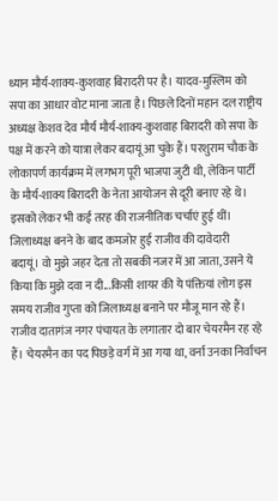ध्यान मौर्य-शाक्य-कुशवाह बिरादरी पर है। यादव-मुस्लिम को सपा का आधार वोट माना जाता है। पिछले दिनों महान दल राष्ट्रीय अध्यक्ष केशव देव मौर्य मौर्य-शाक्य-कुशवाह बिरादरी को सपा के पक्ष में करने को यात्रा लेकर बदायूं आ चुके हैं। परशुराम चौक के लोकापर्ण कार्यक्रम में लगभग पूरी भाजपा जुटी थी, लेकिन पार्टी के मौर्य-शाक्य बिरादरी के नेता आयोजन से दूरी बनाए रहे थे। इसको लेकर भी कई तरह की राजनीतिक चर्चाएं हुई थीं।
जिलाध्यक्ष बनने के बाद कमजोर हुई राजीव की दावेदारी
बदायूं। वो मुझे जहर देता तो सबकी नजर में आ जाता, उसने ये किया कि मुझे दवा न दी...किसी शायर की ये पंक्तियां लोग इस समय राजीव गुप्ता को जिलाध्यक्ष बनाने पर मौजू मान रहे हैं। राजीव दातागंज नगर पंचायत के लगातार दो बार चेयरमैन रह रहे हैं। चेयरमैन का पद पिछड़े वर्ग में आ गया था, वर्ना उनका निर्वाचन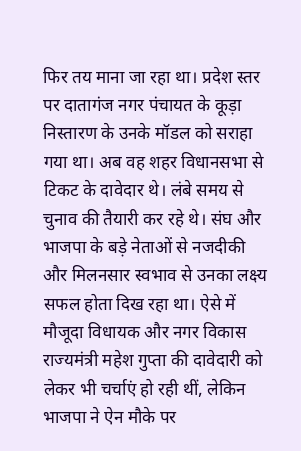फिर तय माना जा रहा था। प्रदेश स्तर पर दातागंज नगर पंचायत के कूड़ा निस्तारण के उनके मॉडल को सराहा गया था। अब वह शहर विधानसभा से टिकट के दावेदार थे। लंबे समय से चुनाव की तैयारी कर रहे थे। संघ और भाजपा के बड़े नेताओं से नजदीकी और मिलनसार स्वभाव से उनका लक्ष्य सफल होता दिख रहा था। ऐसे में मौजूदा विधायक और नगर विकास राज्यमंत्री महेश गुप्ता की दावेदारी को लेकर भी चर्चाएं हो रही थीं, लेकिन भाजपा ने ऐन मौके पर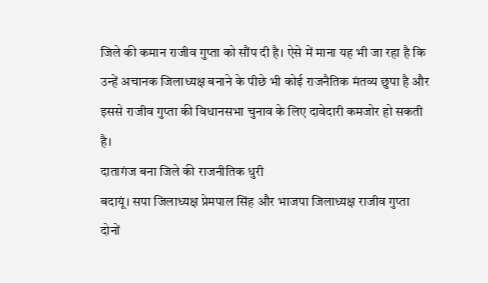जिले की कमान राजीव गुप्ता को सौंप दी है। ऐसे में माना यह भी जा रहा है कि उन्हें अचानक जिलाध्यक्ष बनाने के पीछे भी कोई राजनैतिक मंतव्य छुपा है और इससे राजीव गुप्ता की विधानसभा चुनाव के लिए दावेदारी कमजोर हो सकती है।
दातागंज बना जिले की राजनीतिक धुरी
बदायूं। सपा जिलाध्यक्ष प्रेमपाल सिंह और भाजपा जिलाध्यक्ष राजीव गुप्ता दोनों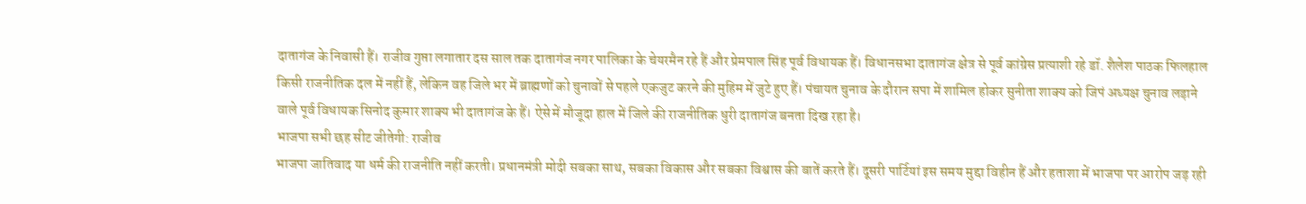दातागंज के निवासी हैं। राजीव गुप्ता लगातार दस साल तक दातागंज नगर पालिका के चेयरमैन रहे हैं और प्रेमपाल सिंह पूर्व विधायक हैं। विधानसभा दातागंज क्षेत्र से पूर्व कांग्रेस प्रत्याशी रहे डॉ. शैलेश पाठक फिलहाल किसी राजनीतिक दल में नहीं हैं, लेकिन वह जिले भर में ब्राह्मणों को चुनावों से पहले एकजुट करने की मुहिम में जुटे हुए हैं। पंचायत चुनाव के दौरान सपा में शामिल होकर सुनीता शाक्य को जिपं अध्यक्ष चुनाव लड़ाने वाले पूर्व विधायक सिनोद कुमार शाक्य भी दातागंज के हैं। ऐसे में मौजूदा हाल में जिले की राजनीतिक धुरी दातागंज बनता दिख रहा है।
भाजपा सभी छह सीट जीतेगी: राजीव
भाजपा जातिवाद या धर्म की राजनीति नहीं करती। प्रधानमंत्री मोदी सबका साथ, सबका विकास और सबका विश्वास की बातें करते हैं। दूसरी पार्टियां इस समय मुद्दा विहीन हैं और हताशा में भाजपा पर आरोप जड़ रही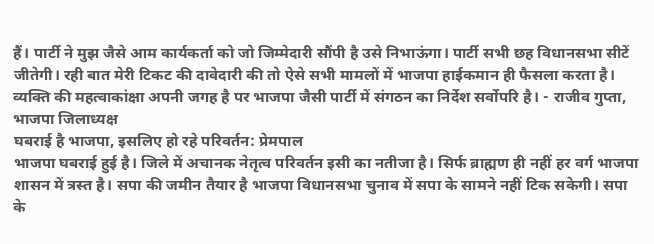हैं। पार्टी ने मुझ जैसे आम कार्यकर्ता को जो जिम्मेदारी सौंपी है उसे निभाऊंगा। पार्टी सभी छह विधानसभा सीटें जीतेगी। रही बात मेरी टिकट की दावेदारी की तो ऐसे सभी मामलों में भाजपा हाईकमान ही फैसला करता है। व्यक्ति की महत्वाकांक्षा अपनी जगह है पर भाजपा जैसी पार्टी में संगठन का निर्देश सर्वोपरि है। - राजीव गुप्ता, भाजपा जिलाध्यक्ष
घबराई है भाजपा, इसलिए हो रहे परिवर्तन: प्रेमपाल
भाजपा घबराई हुई है। जिले में अचानक नेतृत्व परिवर्तन इसी का नतीजा है। सिर्फ ब्राह्मण ही नहीं हर वर्ग भाजपा शासन में त्रस्त है। सपा की जमीन तैयार है भाजपा विधानसभा चुनाव में सपा के सामने नहीं टिक सकेगी। सपा के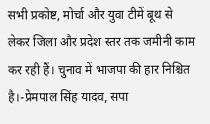सभी प्रकोष्ट, मोर्चा और युवा टीमें बूथ से लेकर जिला और प्रदेश स्तर तक जमीनी काम कर रही हैं। चुनाव में भाजपा की हार निश्चित है।-प्रेमपाल सिंह यादव, सपा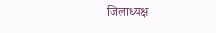जिलाध्यक्ष